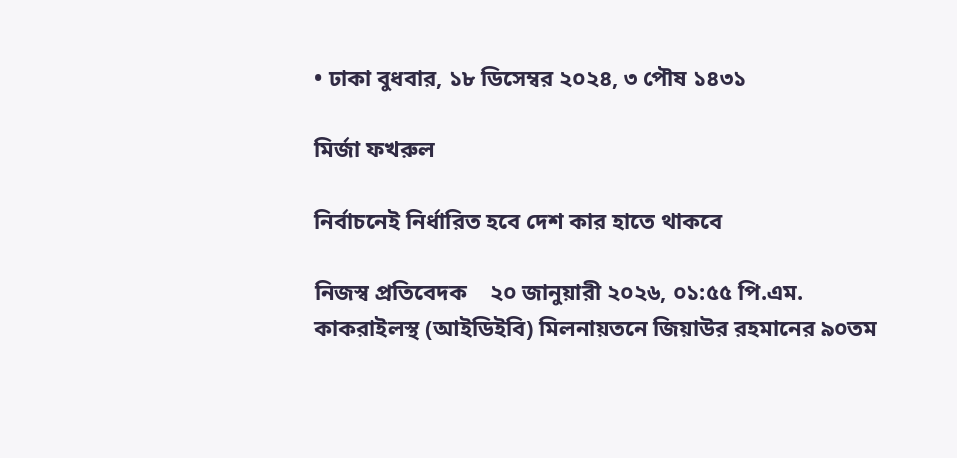• ঢাকা বুধবার, ১৮ ডিসেম্বর ২০২৪, ৩ পৌষ ১৪৩১

মির্জা ফখরুল

নির্বাচনেই নির্ধারিত হবে দেশ কার হাতে থাকবে

নিজস্ব প্রতিবেদক    ২০ জানুয়ারী ২০২৬, ০১:৫৫ পি.এম.
কাকরাইলস্থ (আইডিইবি) মিলনায়তনে জিয়াউর রহমানের ৯০তম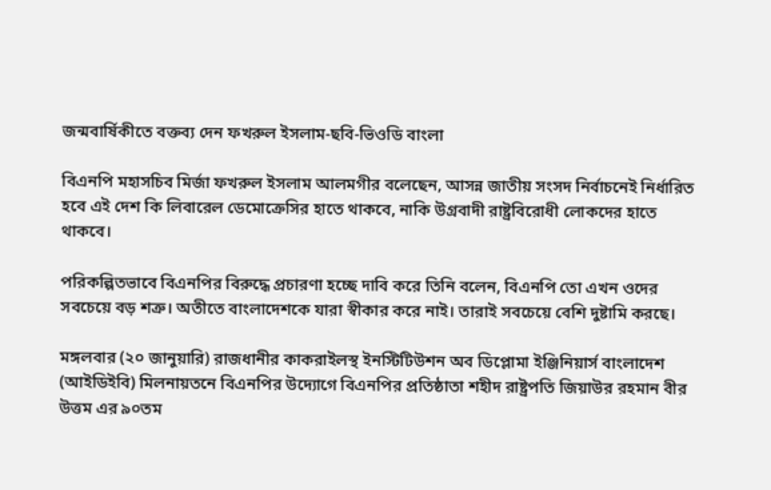জন্মবার্ষিকীতে বক্তব্য দেন ফখরুল ইসলাম-ছবি-ভিওডি বাংলা

বিএনপি মহাসচিব মির্জা ফখরুল ইসলাম আলমগীর বলেছেন, আসন্ন জাতীয় সংসদ নির্বাচনেই নির্ধারিত হবে এই দেশ কি লিবারেল ডেমোক্রেসির হাতে থাকবে, নাকি উগ্রবাদী রাষ্ট্রবিরোধী লোকদের হাতে থাকবে।

পরিকল্পিতভাবে বিএনপির বিরুদ্ধে প্রচারণা হচ্ছে দাবি করে তিনি বলেন, বিএনপি তো এখন ওদের সবচেয়ে বড় শত্রু। অতীতে বাংলাদেশকে যারা স্বীকার করে নাই। তারাই সবচেয়ে বেশি দুষ্টামি করছে।

মঙ্গলবার (২০ জানুয়ারি) রাজধানীর কাকরাইলস্থ ইনস্টিটিউশন অব ডিপ্লোমা ইঞ্জিনিয়ার্স বাংলাদেশ (আইডিইবি) মিলনায়তনে বিএনপির উদ্যোগে বিএনপির প্রতিষ্ঠাতা শহীদ রাষ্ট্রপতি জিয়াউর রহমান বীর উত্তম এর ৯০তম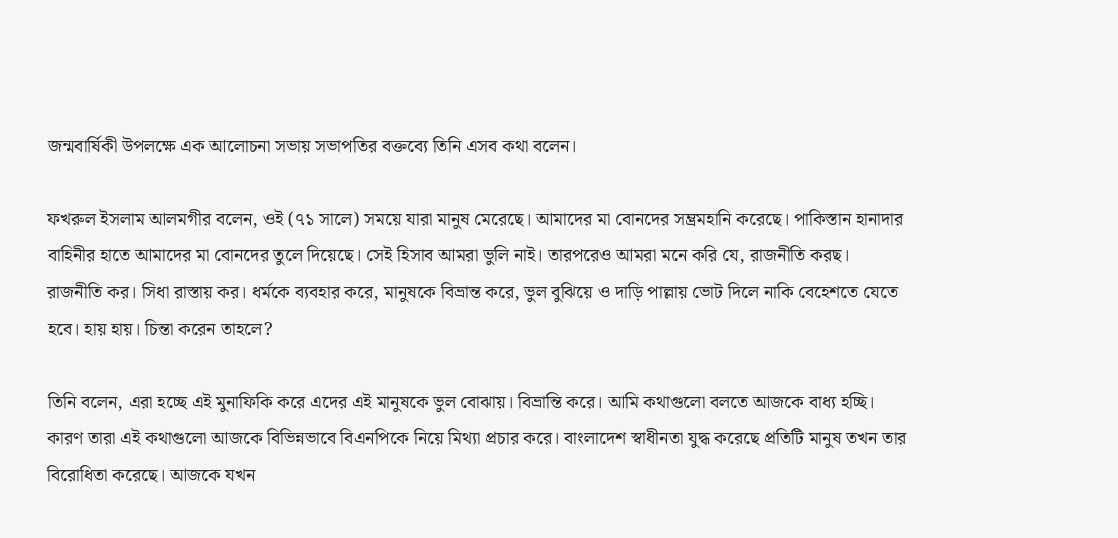জন্মবার্ষিকী উপলক্ষে এক আলোচনা সভায় সভাপতির বক্তব্যে তিনি এসব কথা বলেন।

ফখরুল ইসলাম আলমগীর বলেন, ওই (৭১ সালে) সময়ে যারা মানুষ মেরেছে। আমাদের মা বোনদের সম্ভ্রমহানি করেছে। পাকিস্তান হানাদার বাহিনীর হাতে আমাদের মা বোনদের তুলে দিয়েছে। সেই হিসাব আমরা ভুলি নাই। তারপরেও আমরা মনে করি যে, রাজনীতি করছ। রাজনীতি কর। সিধা রাস্তায় কর। ধর্মকে ব্যবহার করে, মানুষকে বিভ্রান্ত করে, ভুল বুঝিয়ে ও দাড়ি পাল্লায় ভোট দিলে নাকি বেহেশতে যেতে হবে। হায় হায়। চিন্তা করেন তাহলে?

তিনি বলেন, এরা হচ্ছে এই মুনাফিকি করে এদের এই মানুষকে ভুল বোঝায়। বিভ্রান্তি করে। আমি কথাগুলো বলতে আজকে বাধ্য হচ্ছি। কারণ তারা এই কথাগুলো আজকে বিভিন্নভাবে বিএনপিকে নিয়ে মিথ্যা প্রচার করে। বাংলাদেশ স্বাধীনতা যুদ্ধ করেছে প্রতিটি মানুষ তখন তার বিরোধিতা করেছে। আজকে যখন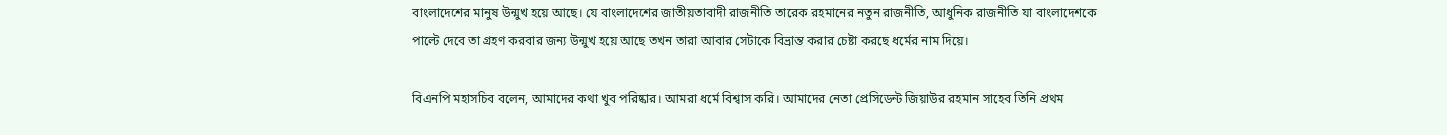বাংলাদেশের মানুষ উন্মুখ হয়ে আছে। যে বাংলাদেশের জাতীয়তাবাদী রাজনীতি তারেক রহমানের নতুন রাজনীতি, আধুনিক রাজনীতি যা বাংলাদেশকে পাল্টে দেবে তা গ্রহণ করবার জন্য উন্মুখ হয়ে আছে তখন তারা আবার সেটাকে বিভ্রান্ত করার চেষ্টা করছে ধর্মের নাম দিয়ে।

বিএনপি মহাসচিব বলেন, আমাদের কথা খুব পরিষ্কার। আমরা ধর্মে বিশ্বাস করি। আমাদের নেতা প্রেসিডেন্ট জিয়াউর রহমান সাহেব তিনি প্রথম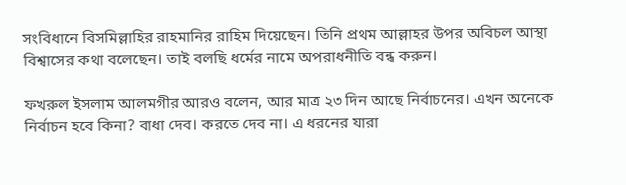সংবিধানে বিসমিল্লাহির রাহমানির রাহিম দিয়েছেন। তিনি প্রথম আল্লাহর উপর অবিচল আস্থা বিশ্বাসের কথা বলেছেন। তাই বলছি ধর্মের নামে অপরাধনীতি বন্ধ করুন।

ফখরুল ইসলাম আলমগীর আরও বলেন, আর মাত্র ২৩ দিন আছে নির্বাচনের। এখন অনেকে নির্বাচন হবে কিনা? বাধা দেব। করতে দেব না। এ ধরনের যারা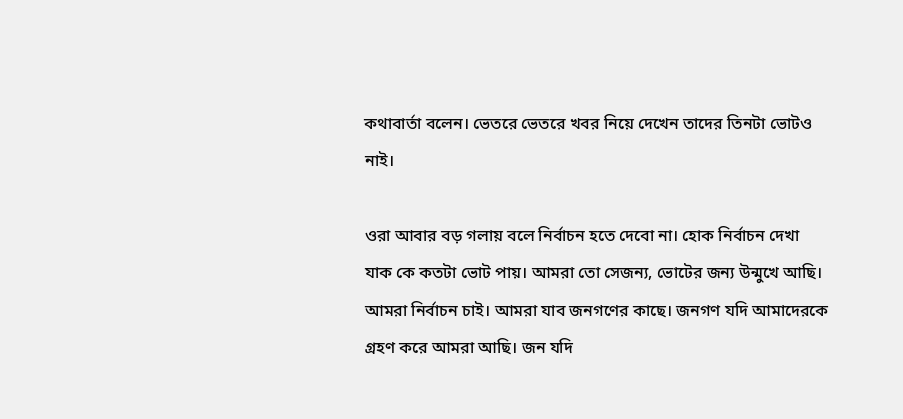কথাবার্তা বলেন। ভেতরে ভেতরে খবর নিয়ে দেখেন তাদের তিনটা ভোটও নাই।

ওরা আবার বড় গলায় বলে নির্বাচন হতে দেবো না। হোক নির্বাচন দেখা যাক কে কতটা ভোট পায়। আমরা তো সেজন্য, ভোটের জন্য উন্মুখে আছি। আমরা নির্বাচন চাই। আমরা যাব জনগণের কাছে। জনগণ যদি আমাদেরকে গ্রহণ করে আমরা আছি। জন যদি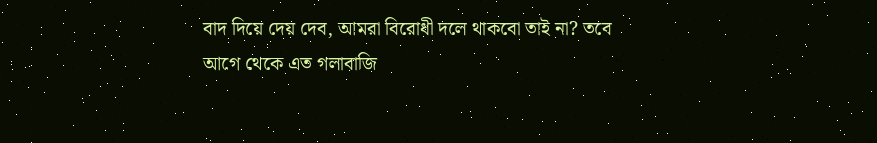বাদ দিয়ে দেয় দেব, আমরা বিরোধী দলে থাকবো তাই না? তবে আগে থেকে এত গলাবাজি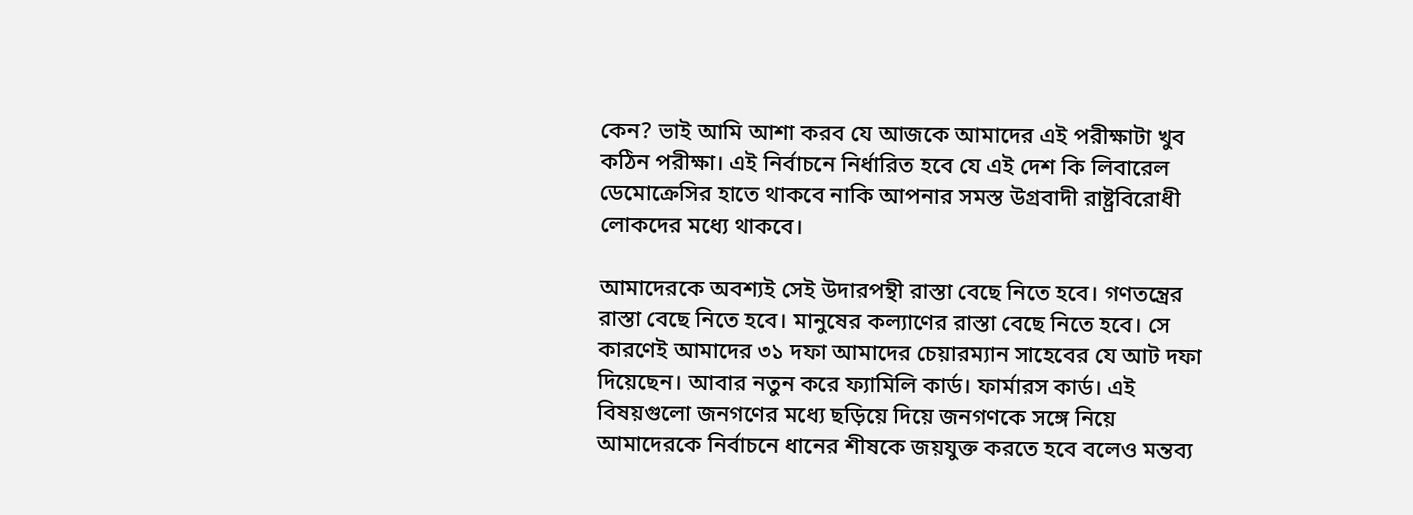কেন? ভাই আমি আশা করব যে আজকে আমাদের এই পরীক্ষাটা খুব কঠিন পরীক্ষা। এই নির্বাচনে নির্ধারিত হবে যে এই দেশ কি লিবারেল ডেমোক্রেসির হাতে থাকবে নাকি আপনার সমস্ত উগ্রবাদী রাষ্ট্রবিরোধী লোকদের মধ্যে থাকবে।

আমাদেরকে অবশ্যই সেই উদারপন্থী রাস্তা বেছে নিতে হবে। গণতন্ত্রের রাস্তা বেছে নিতে হবে। মানুষের কল্যাণের রাস্তা বেছে নিতে হবে। সে কারণেই আমাদের ৩১ দফা আমাদের চেয়ারম্যান সাহেবের যে আট দফা দিয়েছেন। আবার নতুন করে ফ্যামিলি কার্ড। ফার্মারস কার্ড। এই বিষয়গুলো জনগণের মধ্যে ছড়িয়ে দিয়ে জনগণকে সঙ্গে নিয়ে আমাদেরকে নির্বাচনে ধানের শীষকে জয়যুক্ত করতে হবে বলেও মন্তব্য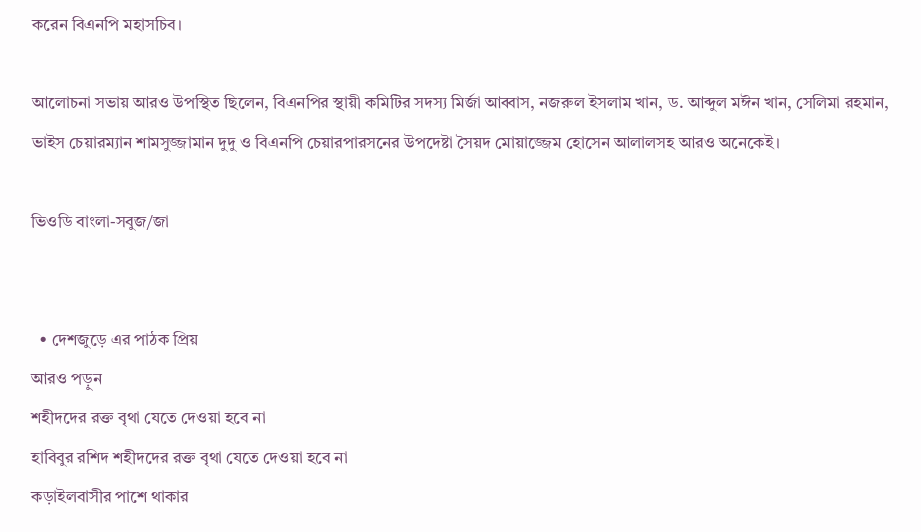করেন বিএনপি মহাসচিব।

আলোচনা সভায় আরও উপস্থিত ছিলেন, বিএনপির স্থায়ী কমিটির সদস্য মির্জা আব্বাস, নজরুল ইসলাম খান, ড. আব্দুল মঈন খান, সেলিমা রহমান, ভাইস চেয়ারম্যান শামসুজ্জামান দুদু ও বিএনপি চেয়ারপারসনের উপদেষ্টা সৈয়দ মোয়াজ্জেম হোসেন আলালসহ আরও অনেকেই।

ভিওডি বাংলা-সবুজ/জা


  • দেশজুড়ে এর পাঠক প্রিয়
আরও পড়ুন
শহীদদের রক্ত বৃথা যেতে দেওয়া হবে না
হাবিবুর রশিদ শহীদদের রক্ত বৃথা যেতে দেওয়া হবে না
কড়াইলবাসীর পাশে থাকার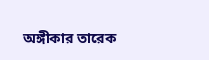অঙ্গীকার তারেক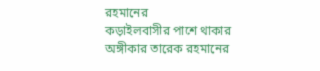রহমানের
কড়াইলবাসীর পাশে থাকার অঙ্গীকার তারেক রহমানের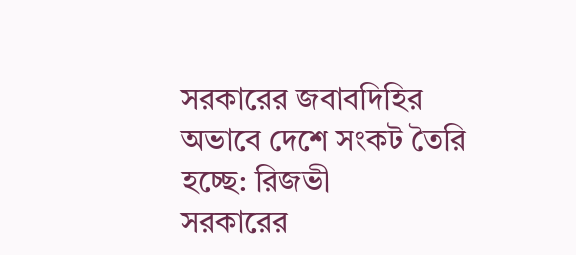সরকারের জবাবদিহির অভাবে দেশে সংকট তৈরি হচ্ছে: রিজভী
সরকারের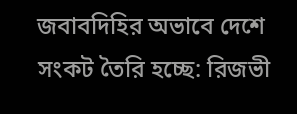জবাবদিহির অভাবে দেশে সংকট তৈরি হচ্ছে: রিজভী